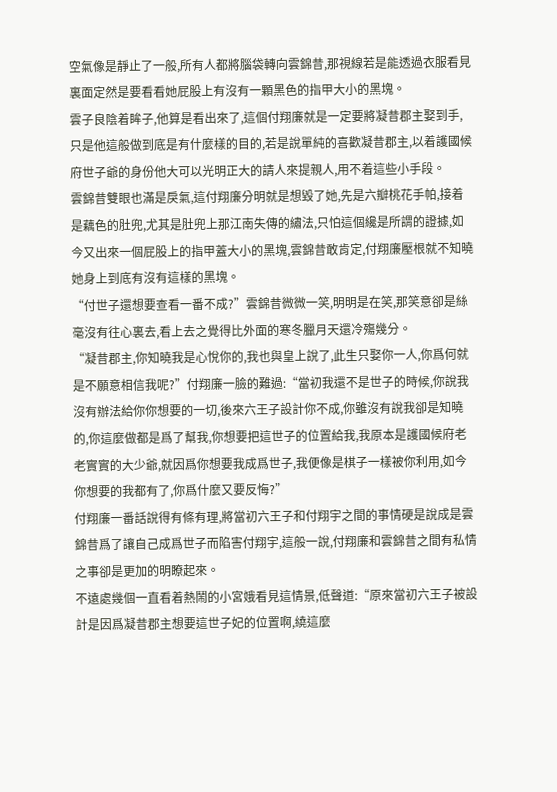空氣像是靜止了一般,所有人都將腦袋轉向雲錦昔,那視線若是能透過衣服看見裏面定然是要看看她屁股上有沒有一顆黑色的指甲大小的黑塊。
雲子良陰着眸子,他算是看出來了,這個付翔廉就是一定要將凝昔郡主娶到手,只是他這般做到底是有什麼樣的目的,若是說單純的喜歡凝昔郡主,以着護國候府世子爺的身份他大可以光明正大的請人來提親人,用不着這些小手段。
雲錦昔雙眼也滿是戾氣,這付翔廉分明就是想毀了她,先是六瓣桃花手帕,接着是藕色的肚兜,尤其是肚兜上那江南失傳的繡法,只怕這個纔是所謂的證據,如今又出來一個屁股上的指甲蓋大小的黑塊,雲錦昔敢肯定,付翔廉壓根就不知曉她身上到底有沒有這樣的黑塊。
“付世子還想要查看一番不成?”雲錦昔微微一笑,明明是在笑,那笑意卻是絲毫沒有往心裏去,看上去之覺得比外面的寒冬臘月天還冷殤幾分。
“凝昔郡主,你知曉我是心悅你的,我也與皇上說了,此生只娶你一人,你爲何就是不願意相信我呢?”付翔廉一臉的難過:“當初我還不是世子的時候,你說我沒有辦法給你你想要的一切,後來六王子設計你不成,你雖沒有說我卻是知曉的,你這麼做都是爲了幫我,你想要把這世子的位置給我,我原本是護國候府老老實實的大少爺,就因爲你想要我成爲世子,我便像是棋子一樣被你利用,如今你想要的我都有了,你爲什麼又要反悔?”
付翔廉一番話說得有條有理,將當初六王子和付翔宇之間的事情硬是說成是雲錦昔爲了讓自己成爲世子而陷害付翔宇,這般一說,付翔廉和雲錦昔之間有私情之事卻是更加的明瞭起來。
不遠處幾個一直看着熱鬧的小宮娥看見這情景,低聲道:“原來當初六王子被設計是因爲凝昔郡主想要這世子妃的位置啊,繞這麼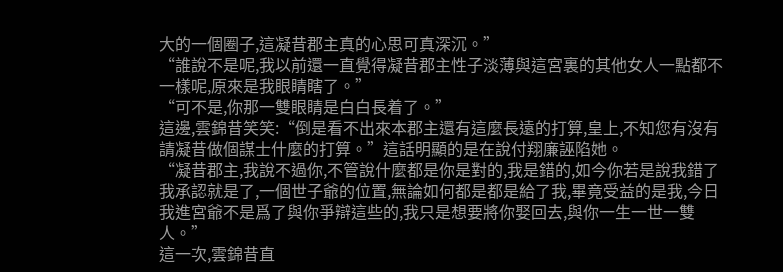大的一個圈子,這凝昔郡主真的心思可真深沉。”
“誰說不是呢,我以前還一直覺得凝昔郡主性子淡薄與這宮裏的其他女人一點都不一樣呢,原來是我眼睛瞎了。”
“可不是,你那一雙眼睛是白白長着了。”
這邊,雲錦昔笑笑:“倒是看不出來本郡主還有這麼長遠的打算,皇上,不知您有沒有請凝昔做個謀士什麼的打算。”這話明顯的是在說付翔廉誣陷她。
“凝昔郡主,我說不過你,不管說什麼都是你是對的,我是錯的,如今你若是說我錯了我承認就是了,一個世子爺的位置,無論如何都是都是給了我,畢竟受益的是我,今日我進宮爺不是爲了與你爭辯這些的,我只是想要將你娶回去,與你一生一世一雙人。”
這一次,雲錦昔直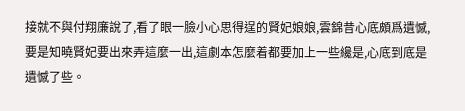接就不與付翔廉說了,看了眼一臉小心思得逞的賢妃娘娘,雲錦昔心底頗爲遺憾,要是知曉賢妃要出來弄這麼一出,這劇本怎麼着都要加上一些纔是,心底到底是遺憾了些。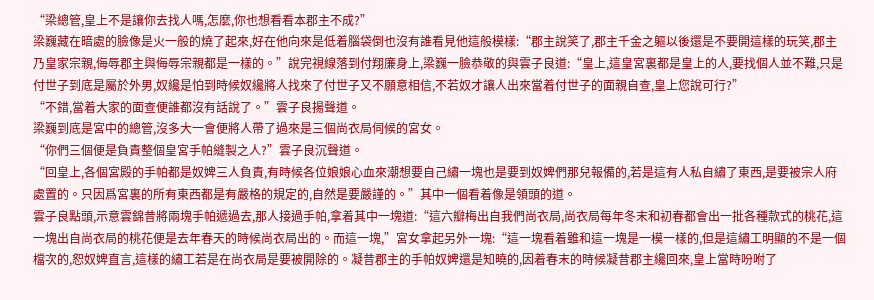“梁總管,皇上不是讓你去找人嗎,怎麼,你也想看看本郡主不成?”
梁巍藏在暗處的臉像是火一般的燒了起來,好在他向來是低着腦袋倒也沒有誰看見他這般模樣:“郡主說笑了,郡主千金之軀以後還是不要開這樣的玩笑,郡主乃皇家宗親,侮辱郡主與侮辱宗親都是一樣的。”說完視線落到付翔廉身上,梁巍一臉恭敬的與雲子良道:“皇上,這皇宮裏都是皇上的人,要找個人並不難,只是付世子到底是屬於外男,奴纔是怕到時候奴纔將人找來了付世子又不願意相信,不若奴才讓人出來當着付世子的面親自查,皇上您說可行?”
“不錯,當着大家的面查便誰都沒有話說了。”雲子良揚聲道。
梁巍到底是宮中的總管,沒多大一會便將人帶了過來是三個尚衣局伺候的宮女。
“你們三個便是負責整個皇宮手帕縫製之人?”雲子良沉聲道。
“回皇上,各個宮殿的手帕都是奴婢三人負責,有時候各位娘娘心血來潮想要自己繡一塊也是要到奴婢們那兒報備的,若是這有人私自繡了東西,是要被宗人府處置的。只因爲宮裏的所有東西都是有嚴格的規定的,自然是要嚴謹的。”其中一個看着像是領頭的道。
雲子良點頭,示意雲錦昔將兩塊手帕遞過去,那人接過手帕,拿着其中一塊道:“這六瓣梅出自我們尚衣局,尚衣局每年冬末和初春都會出一批各種款式的桃花,這一塊出自尚衣局的桃花便是去年春天的時候尚衣局出的。而這一塊,”宮女拿起另外一塊:“這一塊看着雖和這一塊是一模一樣的,但是這繡工明顯的不是一個檔次的,恕奴婢直言,這樣的繡工若是在尚衣局是要被開除的。凝昔郡主的手帕奴婢還是知曉的,因着春末的時候凝昔郡主纔回來,皇上當時吩咐了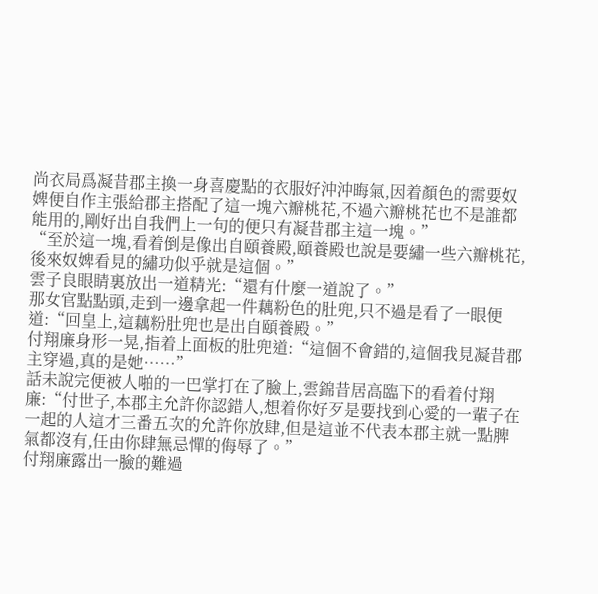尚衣局爲凝昔郡主換一身喜慶點的衣服好沖沖晦氣,因着顏色的需要奴婢便自作主張給郡主搭配了這一塊六瓣桃花,不過六瓣桃花也不是誰都能用的,剛好出自我們上一句的便只有凝昔郡主這一塊。”
“至於這一塊,看着倒是像出自頤養殿,頤養殿也說是要繡一些六瓣桃花,後來奴婢看見的繡功似乎就是這個。”
雲子良眼睛裏放出一道精光:“還有什麼一道說了。”
那女官點點頭,走到一邊拿起一件藕粉色的肚兜,只不過是看了一眼便道:“回皇上,這藕粉肚兜也是出自頤養殿。”
付翔廉身形一晃,指着上面板的肚兜道:“這個不會錯的,這個我見凝昔郡主穿過,真的是她……”
話未說完便被人啪的一巴掌打在了臉上,雲錦昔居高臨下的看着付翔廉:“付世子,本郡主允許你認錯人,想着你好歹是要找到心愛的一輩子在一起的人這才三番五次的允許你放肆,但是這並不代表本郡主就一點脾氣都沒有,任由你肆無忌憚的侮辱了。”
付翔廉露出一臉的難過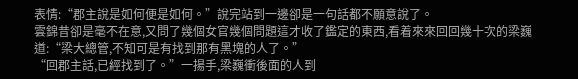表情:“郡主說是如何便是如何。”說完站到一邊卻是一句話都不願意說了。
雲錦昔卻是毫不在意,又問了幾個女官幾個問題這才收了鑑定的東西,看着來來回回幾十次的梁巍道:“梁大總管,不知可是有找到那有黑塊的人了。”
“回郡主話,已經找到了。”一揚手,梁巍衝後面的人到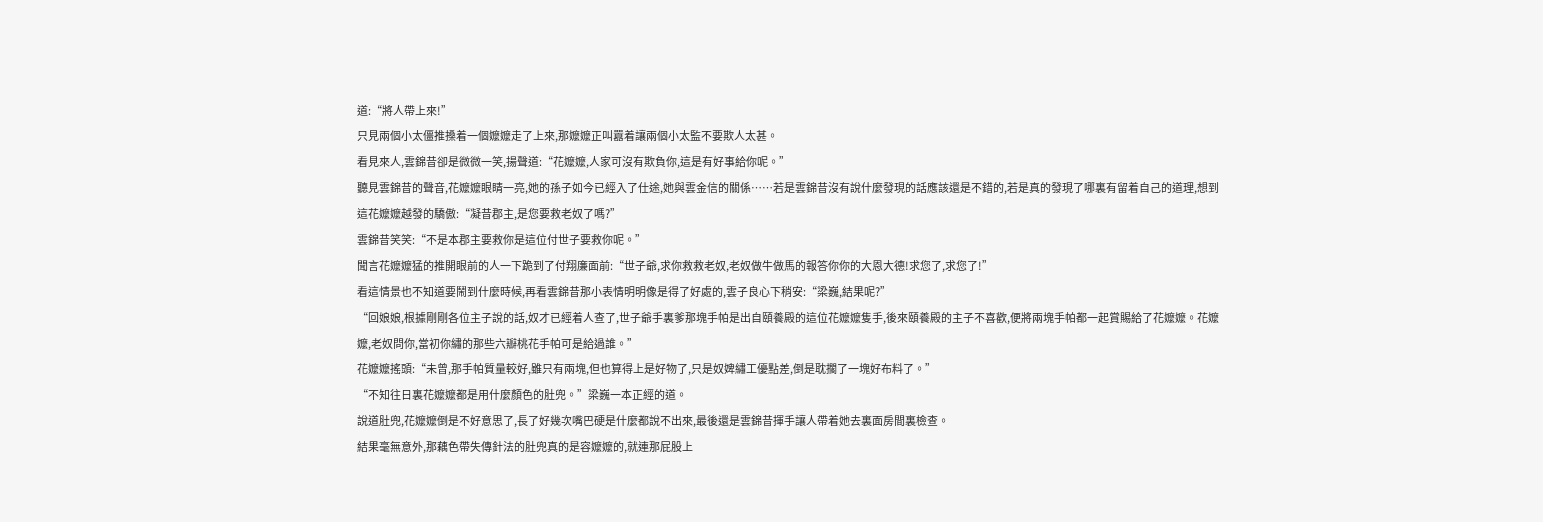道:“將人帶上來!”
只見兩個小太僵推搡着一個嬤嬤走了上來,那嬤嬤正叫囂着讓兩個小太監不要欺人太甚。
看見來人,雲錦昔卻是微微一笑,揚聲道:“花嬤嬤,人家可沒有欺負你,這是有好事給你呢。”
聽見雲錦昔的聲音,花嬤嬤眼睛一亮,她的孫子如今已經入了仕途,她與雲金信的關係……若是雲錦昔沒有說什麼發現的話應該還是不錯的,若是真的發現了哪裏有留着自己的道理,想到這花嬤嬤越發的驕傲:“凝昔郡主,是您要救老奴了嗎?”
雲錦昔笑笑:“不是本郡主要救你是這位付世子要救你呢。”
聞言花嬤嬤猛的推開眼前的人一下跪到了付翔廉面前:“世子爺,求你救救老奴,老奴做牛做馬的報答你你的大恩大德!求您了,求您了!”
看這情景也不知道要鬧到什麼時候,再看雲錦昔那小表情明明像是得了好處的,雲子良心下稍安:“梁巍,結果呢?”
“回娘娘,根據剛剛各位主子說的話,奴才已經着人查了,世子爺手裏爹那塊手帕是出自頤養殿的這位花嬤嬤隻手,後來頤養殿的主子不喜歡,便將兩塊手帕都一起賞賜給了花嬤嬤。花嬤嬤,老奴問你,當初你繡的那些六瓣桃花手帕可是給過誰。”
花嬤嬤搖頭:“未曾,那手帕質量較好,雖只有兩塊,但也算得上是好物了,只是奴婢繡工優點差,倒是耽擱了一塊好布料了。”
“不知往日裏花嬤嬤都是用什麼顏色的肚兜。”梁巍一本正經的道。
說道肚兜,花嬤嬤倒是不好意思了,長了好幾次嘴巴硬是什麼都說不出來,最後還是雲錦昔揮手讓人帶着她去裏面房間裏檢查。
結果毫無意外,那藕色帶失傳針法的肚兜真的是容嬤嬤的,就連那屁股上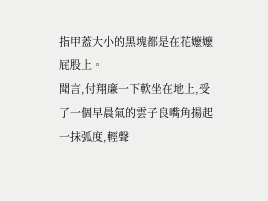指甲蓋大小的黑塊都是在花嬤嬤屁股上。
聞言,付翔廉一下軟坐在地上,受了一個早晨氣的雲子良嘴角揚起一抹弧度,輕聲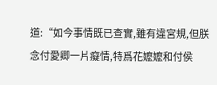道:“如今事情既已查實,雖有違宮規,但朕念付愛卿一片癡情,特爲花嬤嬤和付侯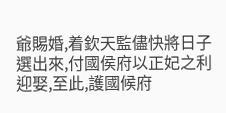爺賜婚,着欽天監儘快將日子選出來,付國侯府以正妃之利迎娶,至此,護國候府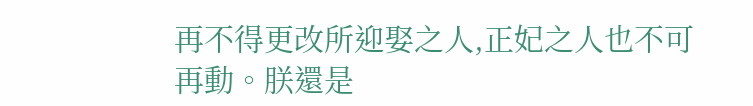再不得更改所迎娶之人,正妃之人也不可再動。朕還是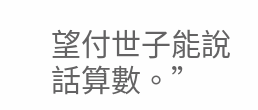望付世子能說話算數。”